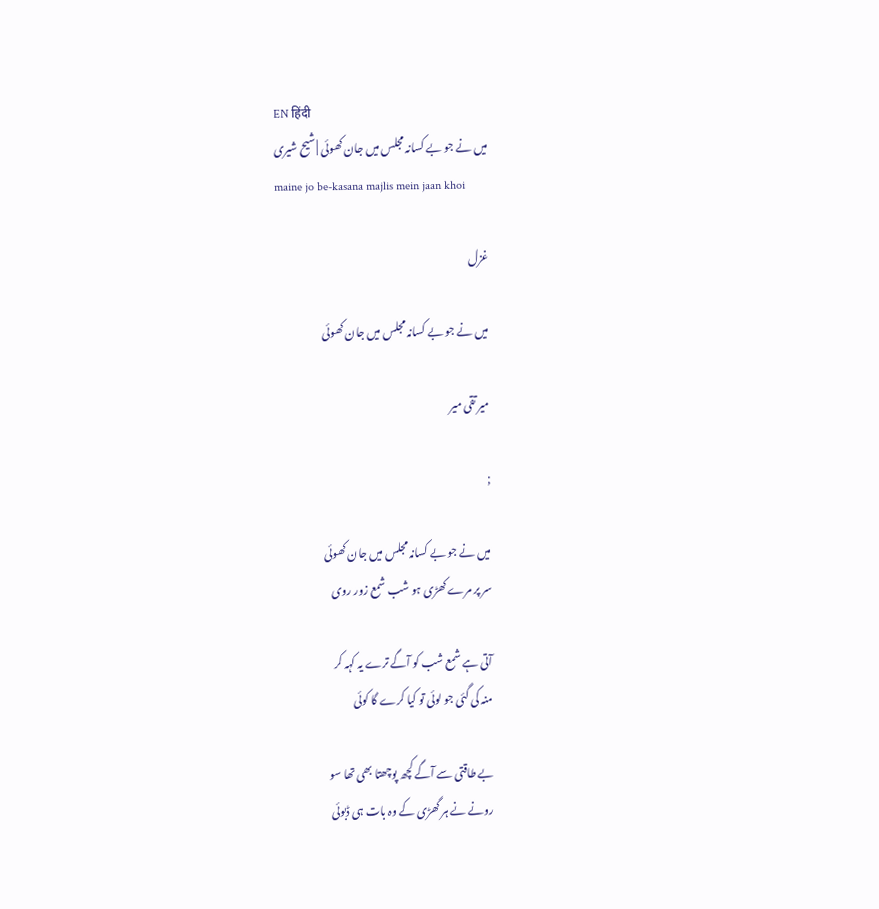EN हिंदी
میں نے جو بے کسانہ مجلس میں جان کھوئی | شیح شیری
maine jo be-kasana majlis mein jaan khoi

غزل

میں نے جو بے کسانہ مجلس میں جان کھوئی

میر تقی میر

;

میں نے جو بے کسانہ مجلس میں جان کھوئی
سر پر مرے کھڑی ہو شب شمع زور روی

آتی ہے شمع شب کو آگے ترے یہ کہہ کر
منہ کی گئی جو لوئی تو کیا کرے گا کوئی

بے طاقتی سے آگے کچھ پوچھتا بھی تھا سو
رونے نے ہر گھڑی کے وہ بات ہی ڈبوئی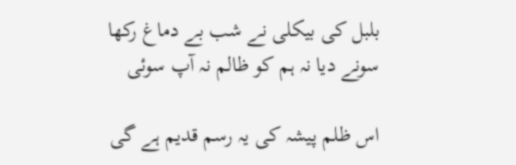بلبل کی بیکلی نے شب بے دماغ رکھا
سونے دیا نہ ہم کو ظالم نہ آپ سوئی

اس ظلم پیشہ کی یہ رسم قدیم ہے گی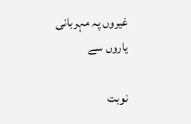غیروں پہ مہربانی یاروں سے

نوبت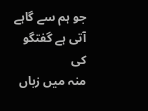جو ہم سے گاہے آتی ہے گفتگو کی
منہ میں زباں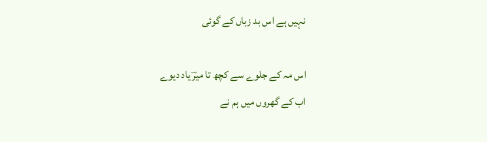نہیں ہے اس بد زباں کے گوئی

اس مہ کے جلوے سے کچھ تا میرؔ یاد دیوے
اب کے گھروں میں ہم نے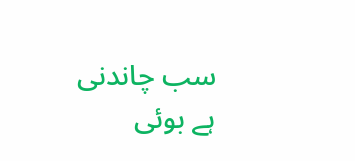سب چاندنی ہے بوئی